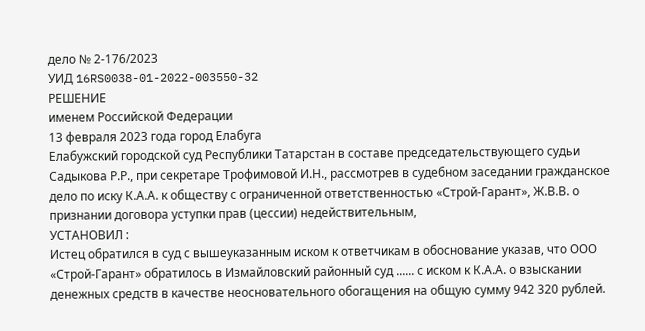дело № 2-176/2023
УИД 16RS0038-01-2022-003550-32
РЕШЕНИЕ
именем Российской Федерации
13 февраля 2023 года город Елабуга
Елабужский городской суд Республики Татарстан в составе председательствующего судьи Садыкова Р.Р., при секретаре Трофимовой И.Н., рассмотрев в судебном заседании гражданское дело по иску К.А.А. к обществу с ограниченной ответственностью «Строй-Гарант», Ж.В.В. о признании договора уступки прав (цессии) недействительным,
УСТАНОВИЛ :
Истец обратился в суд с вышеуказанным иском к ответчикам в обоснование указав, что ООО «Строй-Гарант» обратилось в Измайловский районный суд ...... с иском к К.А.А. о взыскании денежных средств в качестве неосновательного обогащения на общую сумму 942 320 рублей.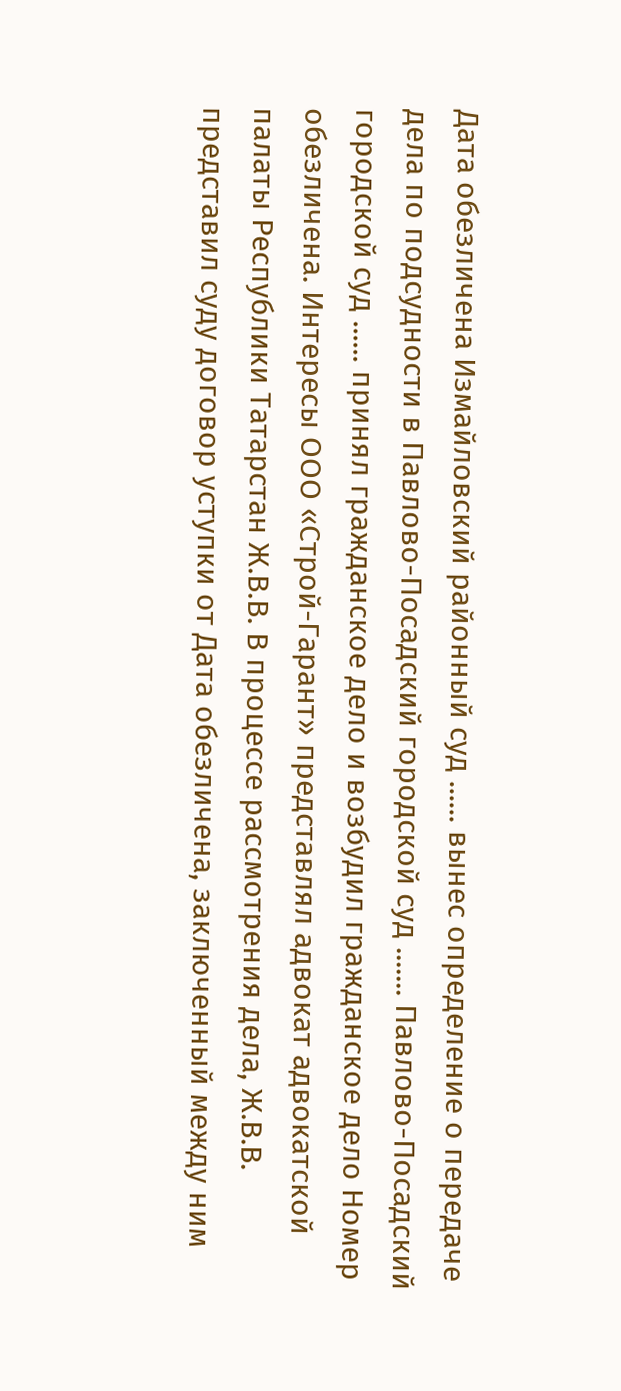Дата обезличена Измайловский районный суд ...... вынес определение о передаче дела по подсудности в Павлово-Посадский городской суд ....... Павлово-Посадский городской суд ...... принял гражданское дело и возбудил гражданское дело Номер обезличена. Интересы ООО «Строй-Гарант» представлял адвокат адвокатской палаты Республики Татарстан Ж.В.В. В процессе рассмотрения дела, Ж.В.В. представил суду договор уступки от Дата обезличена, заключенный между ним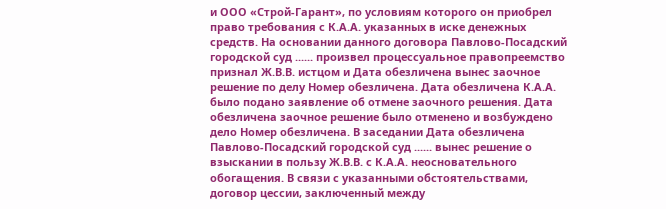и ООО «Строй-Гарант», по условиям которого он приобрел право требования с К.А.А. указанных в иске денежных средств. На основании данного договора Павлово-Посадский городской суд ...... произвел процессуальное правопреемство признал Ж.В.В. истцом и Дата обезличена вынес заочное решение по делу Номер обезличена. Дата обезличена К.А.А. было подано заявление об отмене заочного решения. Дата обезличена заочное решение было отменено и возбуждено дело Номер обезличена. В заседании Дата обезличена Павлово-Посадский городской суд ...... вынес решение о взыскании в пользу Ж.В.В. с К.А.А. неосновательного обогащения. В связи с указанными обстоятельствами, договор цессии, заключенный между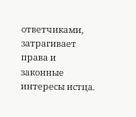ответчиками, затрагивает права и законные интересы истца.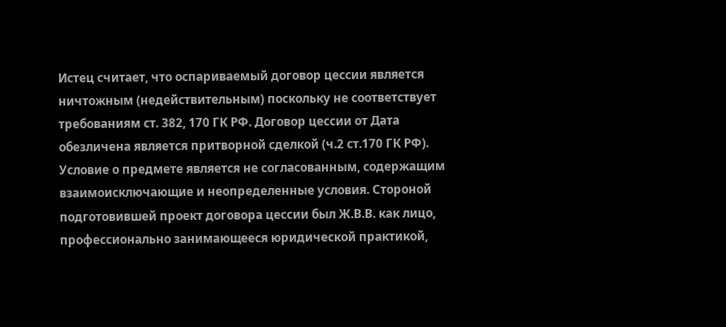Истец считает, что оспариваемый договор цессии является ничтожным (недействительным) поскольку не соответствует требованиям ст. 382, 170 ГК РФ. Договор цессии от Дата обезличена является притворной сделкой (ч.2 ст.170 ГК РФ). Условие о предмете является не согласованным, содержащим взаимоисключающие и неопределенные условия. Стороной подготовившей проект договора цессии был Ж.В.В. как лицо, профессионально занимающееся юридической практикой,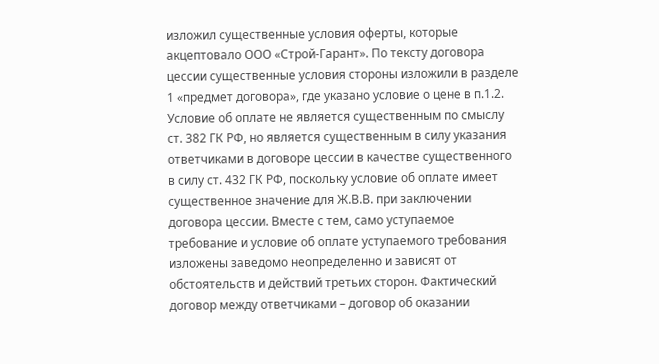изложил существенные условия оферты, которые акцептовало ООО «Строй-Гарант». По тексту договора цессии существенные условия стороны изложили в разделе 1 «предмет договора», где указано условие о цене в п.1.2. Условие об оплате не является существенным по смыслу ст. 382 ГК РФ, но является существенным в силу указания ответчиками в договоре цессии в качестве существенного в силу ст. 432 ГК РФ, поскольку условие об оплате имеет существенное значение для Ж.В.В. при заключении договора цессии. Вместе с тем, само уступаемое требование и условие об оплате уступаемого требования изложены заведомо неопределенно и зависят от обстоятельств и действий третьих сторон. Фактический договор между ответчиками – договор об оказании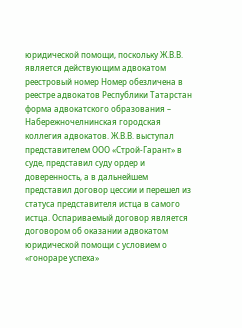юридической помощи, поскольку Ж.В.В. является действующим адвокатом реестровый номер Номер обезличена в реестре адвокатов Республики Татарстан форма адвокатского образования – Набережночелнинская городская коллегия адвокатов. Ж.В.В. выступал представителем ООО «Строй-Гарант» в суде, представил суду ордер и доверенность, а в дальнейшем представил договор цессии и перешел из статуса представителя истца в самого истца. Оспариваемый договор является договором об оказании адвокатом юридической помощи с условием о «гонораре успеха»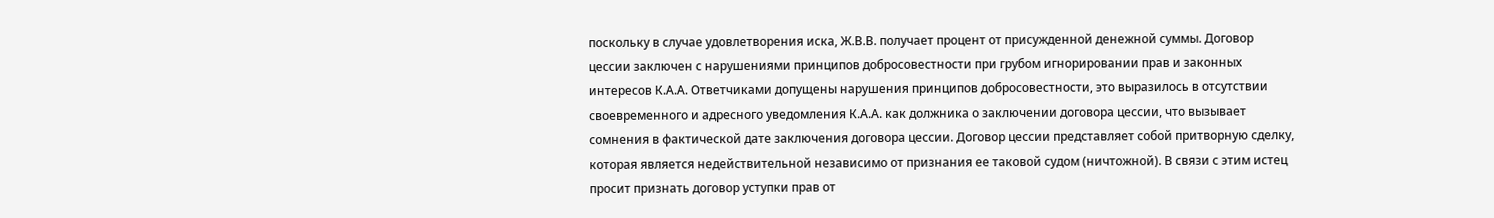поскольку в случае удовлетворения иска, Ж.В.В. получает процент от присужденной денежной суммы. Договор цессии заключен с нарушениями принципов добросовестности при грубом игнорировании прав и законных интересов К.А.А. Ответчиками допущены нарушения принципов добросовестности, это выразилось в отсутствии своевременного и адресного уведомления К.А.А. как должника о заключении договора цессии, что вызывает сомнения в фактической дате заключения договора цессии. Договор цессии представляет собой притворную сделку, которая является недействительной независимо от признания ее таковой судом (ничтожной). В связи с этим истец просит признать договор уступки прав от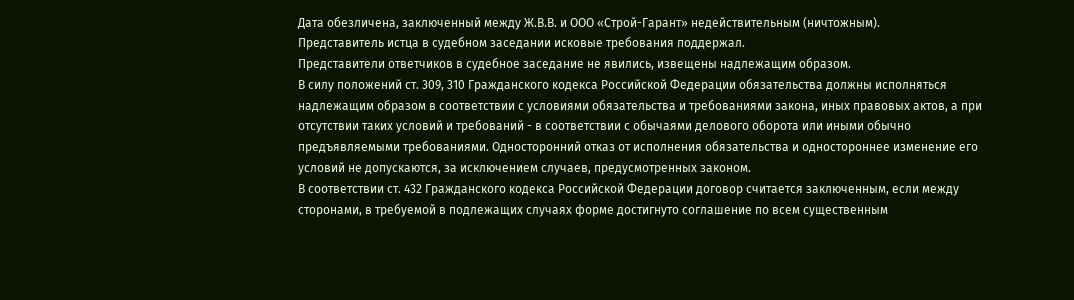Дата обезличена, заключенный между Ж.В.В. и ООО «Строй-Гарант» недействительным (ничтожным).
Представитель истца в судебном заседании исковые требования поддержал.
Представители ответчиков в судебное заседание не явились, извещены надлежащим образом.
В силу положений ст. 309, 310 Гражданского кодекса Российской Федерации обязательства должны исполняться надлежащим образом в соответствии с условиями обязательства и требованиями закона, иных правовых актов, а при отсутствии таких условий и требований - в соответствии с обычаями делового оборота или иными обычно предъявляемыми требованиями. Односторонний отказ от исполнения обязательства и одностороннее изменение его условий не допускаются, за исключением случаев, предусмотренных законом.
В соответствии ст. 432 Гражданского кодекса Российской Федерации договор считается заключенным, если между сторонами, в требуемой в подлежащих случаях форме достигнуто соглашение по всем существенным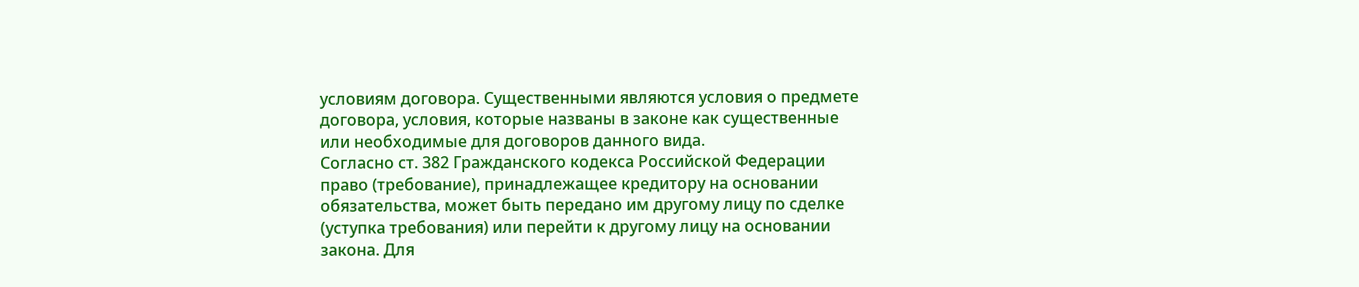условиям договора. Существенными являются условия о предмете договора, условия, которые названы в законе как существенные или необходимые для договоров данного вида.
Согласно ст. 382 Гражданского кодекса Российской Федерации право (требование), принадлежащее кредитору на основании обязательства, может быть передано им другому лицу по сделке (уступка требования) или перейти к другому лицу на основании закона. Для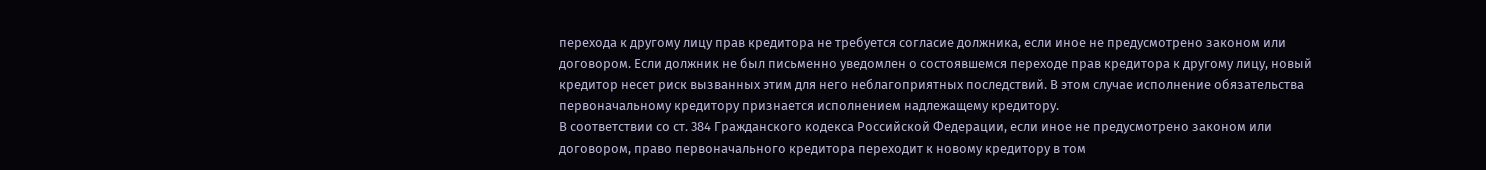перехода к другому лицу прав кредитора не требуется согласие должника, если иное не предусмотрено законом или договором. Если должник не был письменно уведомлен о состоявшемся переходе прав кредитора к другому лицу, новый кредитор несет риск вызванных этим для него неблагоприятных последствий. В этом случае исполнение обязательства первоначальному кредитору признается исполнением надлежащему кредитору.
В соответствии со ст. 384 Гражданского кодекса Российской Федерации, если иное не предусмотрено законом или договором, право первоначального кредитора переходит к новому кредитору в том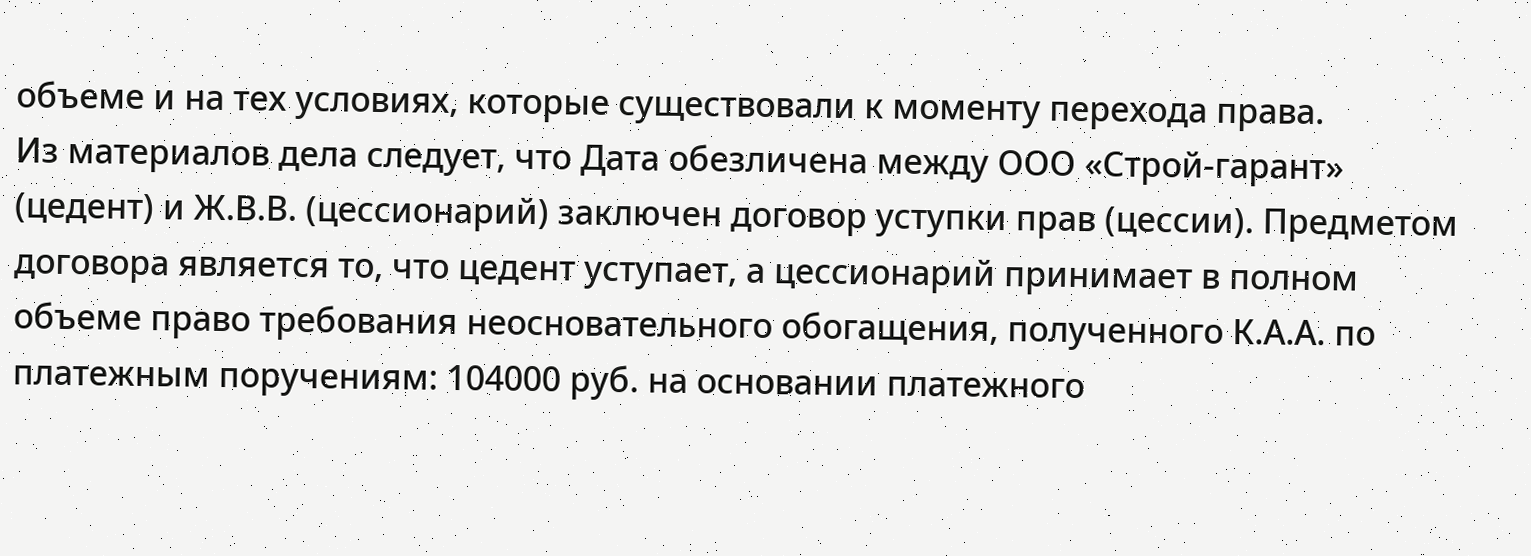объеме и на тех условиях, которые существовали к моменту перехода права.
Из материалов дела следует, что Дата обезличена между ООО «Строй-гарант» (цедент) и Ж.В.В. (цессионарий) заключен договор уступки прав (цессии). Предметом договора является то, что цедент уступает, а цессионарий принимает в полном объеме право требования неосновательного обогащения, полученного К.А.А. по платежным поручениям: 104000 руб. на основании платежного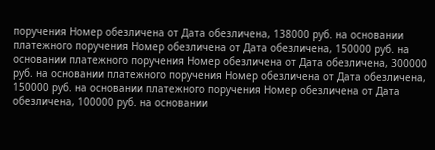поручения Номер обезличена от Дата обезличена, 138000 руб. на основании платежного поручения Номер обезличена от Дата обезличена, 150000 руб. на основании платежного поручения Номер обезличена от Дата обезличена, 300000 руб. на основании платежного поручения Номер обезличена от Дата обезличена, 150000 руб. на основании платежного поручения Номер обезличена от Дата обезличена, 100000 руб. на основании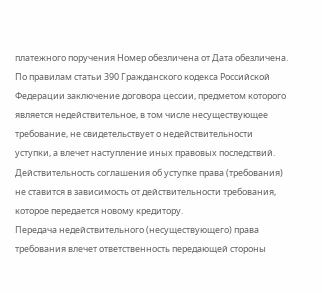платежного поручения Номер обезличена от Дата обезличена.
По правилам статьи 390 Гражданского кодекса Российской Федерации заключение договора цессии, предметом которого является недействительное, в том числе несуществующее требование, не свидетельствует о недействительности уступки, а влечет наступление иных правовых последствий.
Действительность соглашения об уступке права (требования) не ставится в зависимость от действительности требования, которое передается новому кредитору.
Передача недействительного (несуществующего) права требования влечет ответственность передающей стороны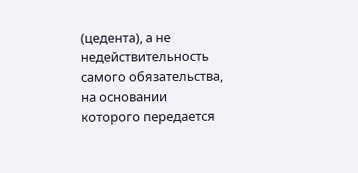(цедента), а не недействительность самого обязательства, на основании которого передается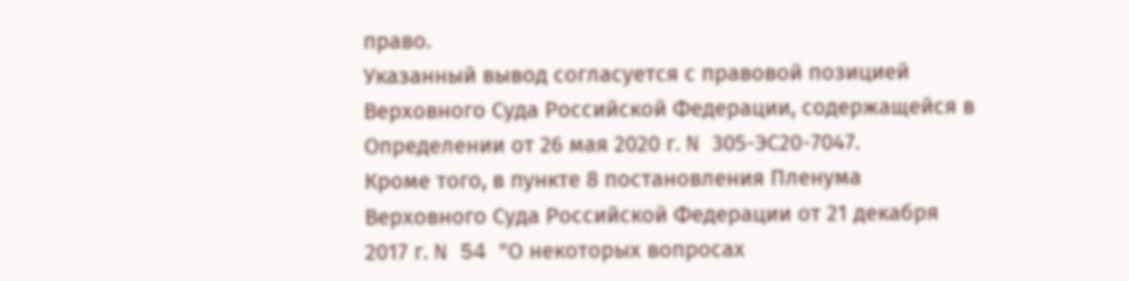право.
Указанный вывод согласуется с правовой позицией Верховного Суда Российской Федерации, содержащейся в Определении от 26 мая 2020 г. N 305-ЭС20-7047.
Кроме того, в пункте 8 постановления Пленума Верховного Суда Российской Федерации от 21 декабря 2017 г. N 54 "О некоторых вопросах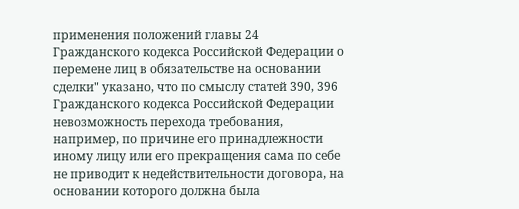применения положений главы 24 Гражданского кодекса Российской Федерации о перемене лиц в обязательстве на основании сделки" указано, что по смыслу статей 390, 396 Гражданского кодекса Российской Федерации невозможность перехода требования, например, по причине его принадлежности иному лицу или его прекращения сама по себе не приводит к недействительности договора, на основании которого должна была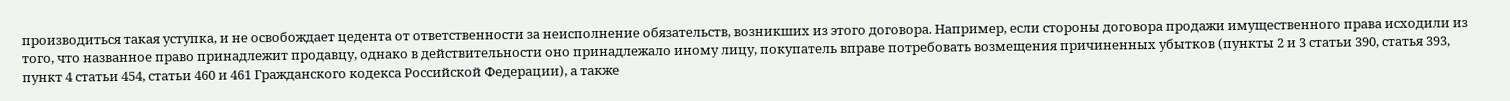производиться такая уступка, и не освобождает цедента от ответственности за неисполнение обязательств, возникших из этого договора. Например, если стороны договора продажи имущественного права исходили из того, что названное право принадлежит продавцу, однако в действительности оно принадлежало иному лицу, покупатель вправе потребовать возмещения причиненных убытков (пункты 2 и 3 статьи 390, статья 393, пункт 4 статьи 454, статьи 460 и 461 Гражданского кодекса Российской Федерации), а также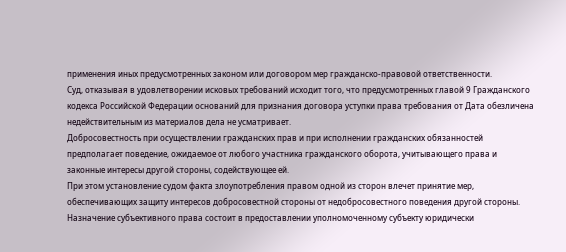применения иных предусмотренных законом или договором мер гражданско-правовой ответственности.
Суд, отказывая в удовлетворении исковых требований исходит того, что предусмотренных главой 9 Гражданского кодекса Российской Федерации оснований для признания договора уступки права требования от Дата обезличена недействительным из материалов дела не усматривает.
Добросовестность при осуществлении гражданских прав и при исполнении гражданских обязанностей предполагает поведение, ожидаемое от любого участника гражданского оборота, учитывающего права и законные интересы другой стороны, содействующее ей.
При этом установление судом факта злоупотребления правом одной из сторон влечет принятие мер, обеспечивающих защиту интересов добросовестной стороны от недобросовестного поведения другой стороны.
Назначение субъективного права состоит в предоставлении уполномоченному субъекту юридически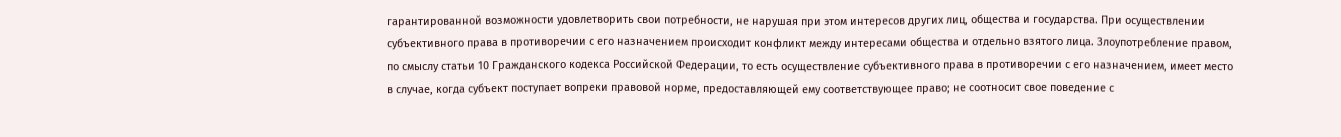гарантированной возможности удовлетворить свои потребности, не нарушая при этом интересов других лиц, общества и государства. При осуществлении субъективного права в противоречии с его назначением происходит конфликт между интересами общества и отдельно взятого лица. Злоупотребление правом, по смыслу статьи 10 Гражданского кодекса Российской Федерации, то есть осуществление субъективного права в противоречии с его назначением, имеет место в случае, когда субъект поступает вопреки правовой норме, предоставляющей ему соответствующее право; не соотносит свое поведение с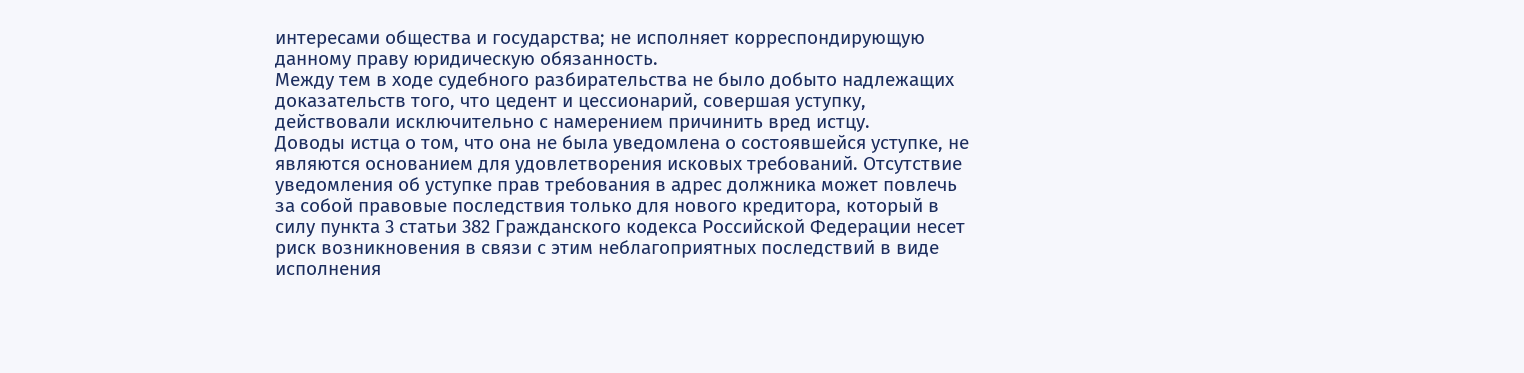интересами общества и государства; не исполняет корреспондирующую данному праву юридическую обязанность.
Между тем в ходе судебного разбирательства не было добыто надлежащих доказательств того, что цедент и цессионарий, совершая уступку, действовали исключительно с намерением причинить вред истцу.
Доводы истца о том, что она не была уведомлена о состоявшейся уступке, не являются основанием для удовлетворения исковых требований. Отсутствие уведомления об уступке прав требования в адрес должника может повлечь за собой правовые последствия только для нового кредитора, который в силу пункта 3 статьи 382 Гражданского кодекса Российской Федерации несет риск возникновения в связи с этим неблагоприятных последствий в виде исполнения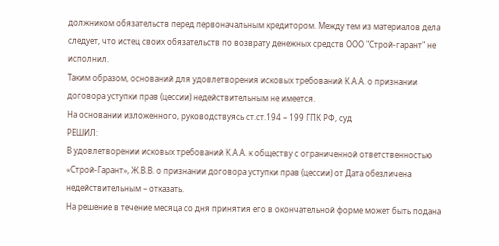должником обязательств перед первоначальным кредитором. Между тем из материалов дела следует, что истец своих обязательств по возврату денежных средств ООО "Строй-гарант" не исполнил.
Таким образом, оснований для удовлетворения исковых требований К.А.А. о признании договора уступки прав (цессии) недействительным не имеется.
На основании изложенного, руководствуясь ст.ст.194 – 199 ГПК РФ, суд
РЕШИЛ:
В удовлетворении исковых требований К.А.А. к обществу с ограниченной ответственностью «Строй-Гарант», Ж.В.В. о признании договора уступки прав (цессии) от Дата обезличена недействительным – отказать.
На решение в течение месяца со дня принятия его в окончательной форме может быть подана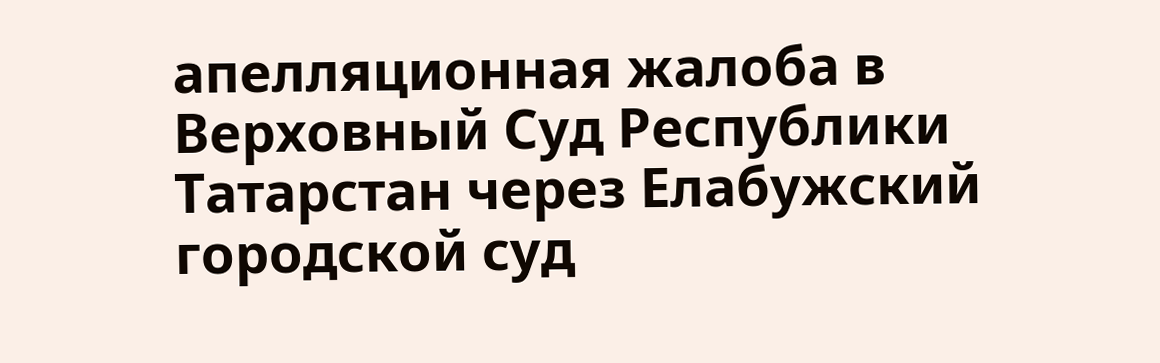апелляционная жалоба в Верховный Суд Республики Татарстан через Елабужский городской суд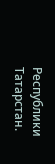Республики Татарстан.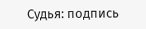Судья: подпись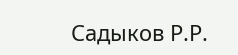Садыков Р.Р.